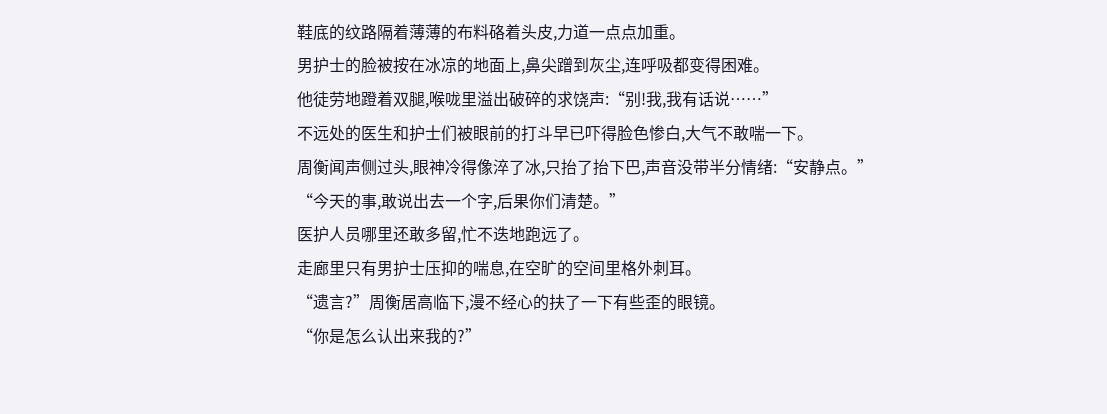鞋底的纹路隔着薄薄的布料硌着头皮,力道一点点加重。
男护士的脸被按在冰凉的地面上,鼻尖蹭到灰尘,连呼吸都变得困难。
他徒劳地蹬着双腿,喉咙里溢出破碎的求饶声:“别!我,我有话说……”
不远处的医生和护士们被眼前的打斗早已吓得脸色惨白,大气不敢喘一下。
周衡闻声侧过头,眼神冷得像淬了冰,只抬了抬下巴,声音没带半分情绪:“安静点。”
“今天的事,敢说出去一个字,后果你们清楚。”
医护人员哪里还敢多留,忙不迭地跑远了。
走廊里只有男护士压抑的喘息,在空旷的空间里格外刺耳。
“遗言?”周衡居高临下,漫不经心的扶了一下有些歪的眼镜。
“你是怎么认出来我的?”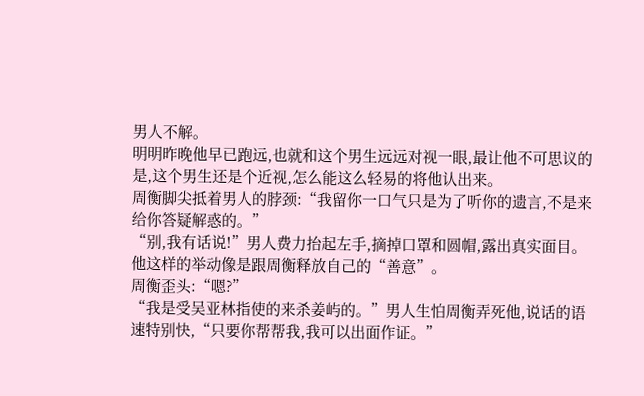男人不解。
明明昨晚他早已跑远,也就和这个男生远远对视一眼,最让他不可思议的是,这个男生还是个近视,怎么能这么轻易的将他认出来。
周衡脚尖抵着男人的脖颈:“我留你一口气只是为了听你的遗言,不是来给你答疑解惑的。”
“别,我有话说!”男人费力抬起左手,摘掉口罩和圆帽,露出真实面目。
他这样的举动像是跟周衡释放自己的“善意”。
周衡歪头:“嗯?”
“我是受吴亚林指使的来杀姜屿的。”男人生怕周衡弄死他,说话的语速特别快,“只要你帮帮我,我可以出面作证。”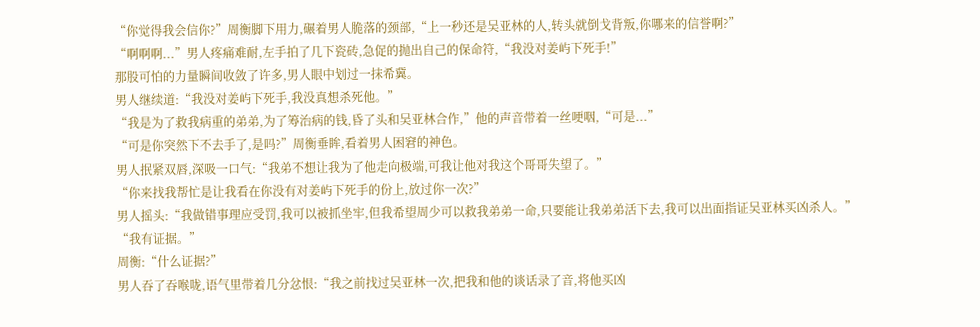“你觉得我会信你?”周衡脚下用力,碾着男人脆落的颈部,“上一秒还是吴亚林的人,转头就倒戈背叛,你哪来的信誉啊?”
“啊啊啊...”男人疼痛难耐,左手拍了几下瓷砖,急促的抛出自己的保命符,“我没对姜屿下死手!”
那股可怕的力量瞬间收敛了许多,男人眼中划过一抹希冀。
男人继续道:“我没对姜屿下死手,我没真想杀死他。”
“我是为了救我病重的弟弟,为了筹治病的钱,昏了头和吴亚林合作,”他的声音带着一丝哽咽,“可是...”
“可是你突然下不去手了,是吗?”周衡垂眸,看着男人困窘的神色。
男人抿紧双唇,深吸一口气:“我弟不想让我为了他走向极端,可我让他对我这个哥哥失望了。”
“你来找我帮忙是让我看在你没有对姜屿下死手的份上,放过你一次?”
男人摇头:“我做错事理应受罚,我可以被抓坐牢,但我希望周少可以救我弟弟一命,只要能让我弟弟活下去,我可以出面指证吴亚林买凶杀人。”
“我有证据。”
周衡:“什么证据?”
男人吞了吞喉咙,语气里带着几分忿恨:“我之前找过吴亚林一次,把我和他的谈话录了音,将他买凶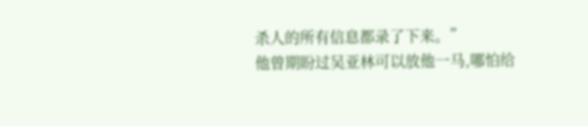杀人的所有信息都录了下来。”
他曾期盼过吴亚林可以放他一马,哪怕给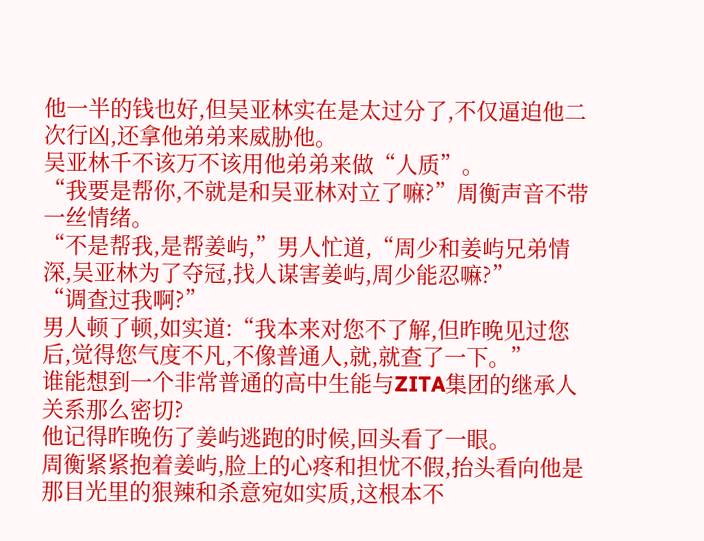他一半的钱也好,但吴亚林实在是太过分了,不仅逼迫他二次行凶,还拿他弟弟来威胁他。
吴亚林千不该万不该用他弟弟来做“人质”。
“我要是帮你,不就是和吴亚林对立了嘛?”周衡声音不带一丝情绪。
“不是帮我,是帮姜屿,”男人忙道,“周少和姜屿兄弟情深,吴亚林为了夺冠,找人谋害姜屿,周少能忍嘛?”
“调查过我啊?”
男人顿了顿,如实道:“我本来对您不了解,但昨晚见过您后,觉得您气度不凡,不像普通人,就,就查了一下。”
谁能想到一个非常普通的高中生能与ZITA集团的继承人关系那么密切?
他记得昨晚伤了姜屿逃跑的时候,回头看了一眼。
周衡紧紧抱着姜屿,脸上的心疼和担忧不假,抬头看向他是那目光里的狠辣和杀意宛如实质,这根本不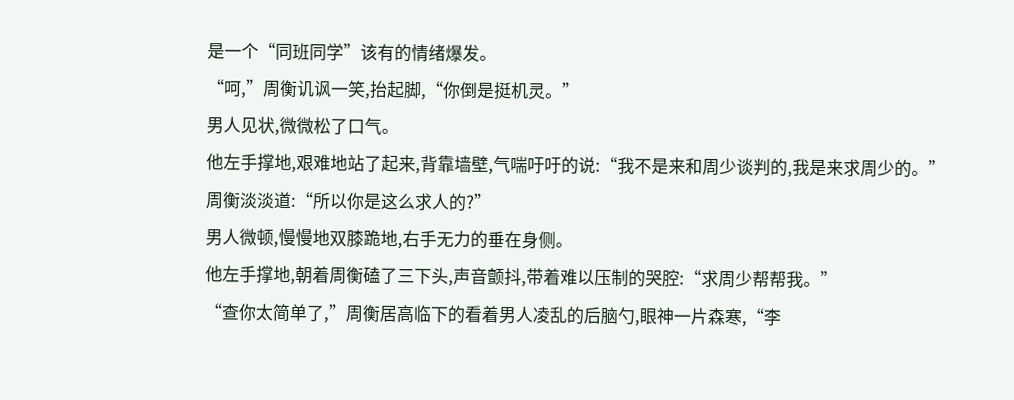是一个“同班同学”该有的情绪爆发。
“呵,”周衡讥讽一笑,抬起脚,“你倒是挺机灵。”
男人见状,微微松了口气。
他左手撑地,艰难地站了起来,背靠墙壁,气喘吁吁的说:“我不是来和周少谈判的,我是来求周少的。”
周衡淡淡道:“所以你是这么求人的?”
男人微顿,慢慢地双膝跪地,右手无力的垂在身侧。
他左手撑地,朝着周衡磕了三下头,声音颤抖,带着难以压制的哭腔:“求周少帮帮我。”
“查你太简单了,”周衡居高临下的看着男人凌乱的后脑勺,眼神一片森寒,“李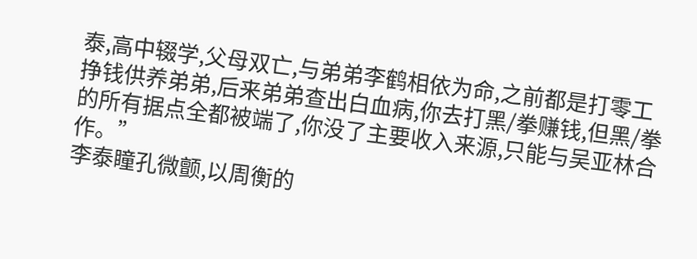泰,高中辍学,父母双亡,与弟弟李鹤相依为命,之前都是打零工挣钱供养弟弟,后来弟弟查出白血病,你去打黑/拳赚钱,但黑/拳的所有据点全都被端了,你没了主要收入来源,只能与吴亚林合作。”
李泰瞳孔微颤,以周衡的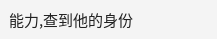能力,查到他的身份